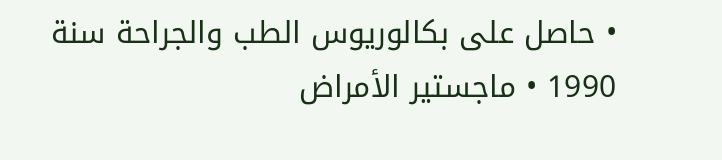• حاصل على بكالوريوس الطب والجراحة سنة 1990 • ماجستير الأمراض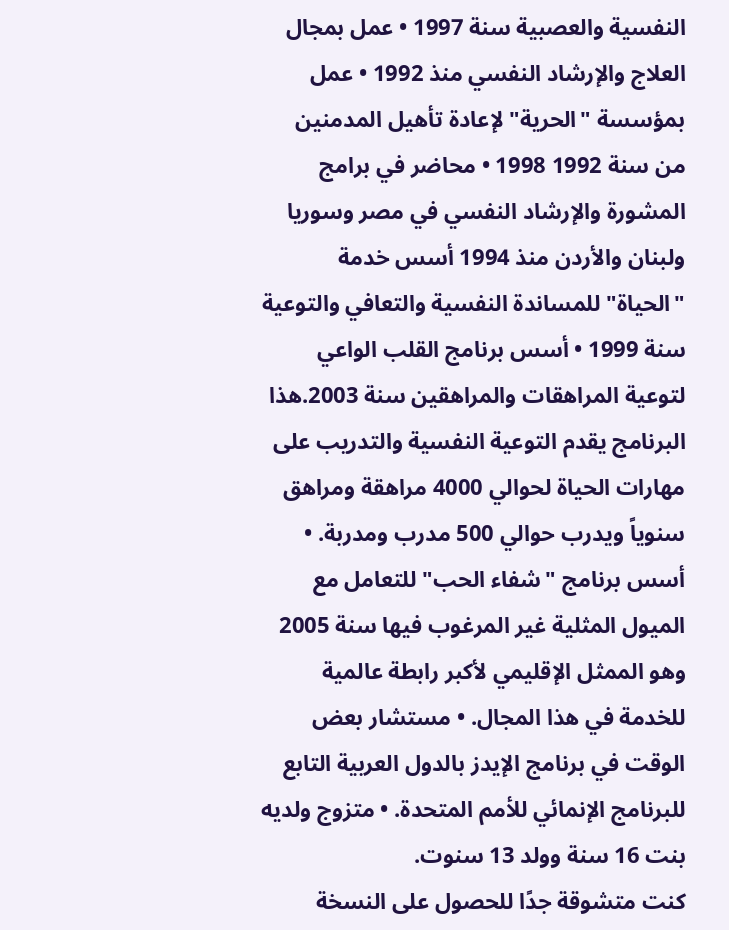النفسية والعصبية سنة 1997 • عمل بمجال العلاج والإرشاد النفسي منذ 1992 • عمل بمؤسسة "الحرية" لإعادة تأهيل المدمنين من سنة 1992 1998 • محاضر في برامج المشورة والإرشاد النفسي في مصر وسوريا ولبنان والأردن منذ 1994 أسس خدمة "الحياة" للمساندة النفسية والتعافي والتوعية سنة 1999 • أسس برنامج القلب الواعي لتوعية المراهقات والمراهقين سنة 2003.هذا البرنامج يقدم التوعية النفسية والتدريب على مهارات الحياة لحوالي 4000 مراهقة ومراهق سنوياً ويدرب حوالي 500 مدرب ومدربة. • أسس برنامج "شفاء الحب" للتعامل مع الميول المثلية غير المرغوب فيها سنة 2005 وهو الممثل الإقليمي لأكبر رابطة عالمية للخدمة في هذا المجال. • مستشار بعض الوقت في برنامج الإيدز بالدول العربية التابع للبرنامج الإنمائي للأمم المتحدة. • متزوج ولديه بنت 16 سنة وولد 13 سنوت.
كنت متشوقة جدًا للحصول على النسخة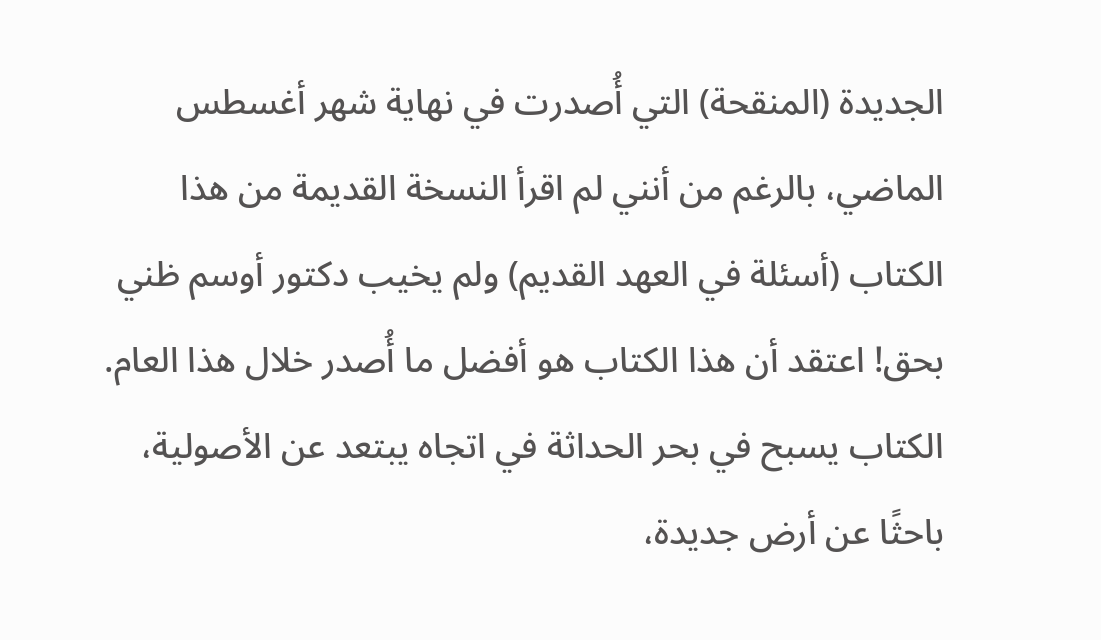الجديدة (المنقحة) التي أُصدرت في نهاية شهر أغسطس الماضي، بالرغم من أنني لم اقرأ النسخة القديمة من هذا الكتاب (أسئلة في العهد القديم) ولم يخيب دكتور أوسم ظني بحق! اعتقد أن هذا الكتاب هو أفضل ما أُصدر خلال هذا العام. الكتاب يسبح في بحر الحداثة في اتجاه يبتعد عن الأصولية، باحثًا عن أرض جديدة،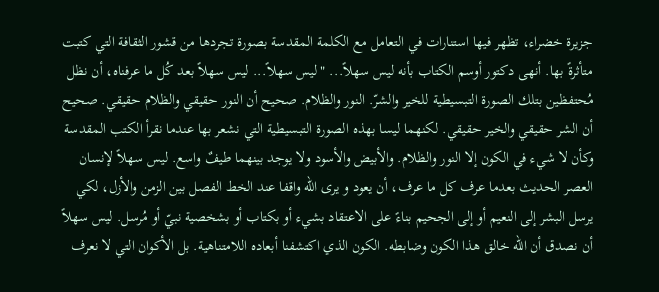جزيرة خضراء، تظهر فيها استنارات في التعامل مع الكلمة المقدسة بصورة تجردها من قشور الثقافة التي كتبت متأثرةً بها. أنهى دكتور أوسم الكتاب بأنه ليس سهلاً... "ليس سهلاً... ليس سهلاً بعد كُل ما عرفناه، أن نظل مُحتفظين بتلك الصورة التبسيطية للخير والشرّ. النور والظلام. صحيح أن النور حقيقي والظلام حقيقي. صحيح أن الشر حقيقي والخير حقيقي. لكنهما ليسا بهذه الصورة التبسيطية التي نشعر بها عندما نقرأ الكتب المقدسة وكأن لا شيء في الكون إلا النور والظلام. والأبيض والأسود ولا يوجد بينهما طيفٌ واسع. ليس سهلاً لإنسان العصر الحديث بعدما عرف كل ما عرف، أن يعود و يرى الله واقفا عند الخط الفصل بين الزمن والأزل، لكي يرسل البشر إلى النعيم أو إلى الجحيم بناءً على الاعتقاد بشيء أو بكتاب أو بشخصية نبيّ أو مُرسل. ليس سهلاً أن نصدق أن الله خالق هذا الكون وضابطه. الكون الذي اكتشفنا أبعاده اللامتناهية. بل الأكوان التي لا نعرف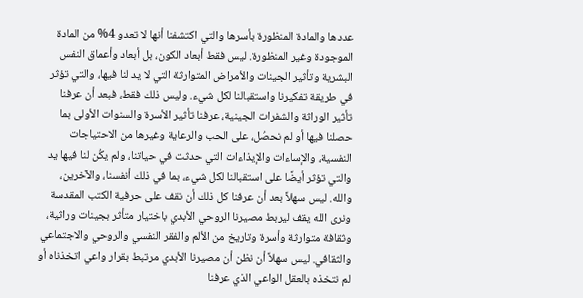عددها والمادة المنظورة بأسرها والتي اكتشفنا أنها لا تعدو 4% من المادة الموجودة وغير المنظورة. ليس فقط أبعاد الكون، بل أبعاد وأعماق النفس البشرية وتأثير الجينات والأمراض المتوارثة التي لا يد لنا فيها، والتي تؤثر في طريقة تفكيرنا واستقبالنا لكل شيء. وليس ذلك فقط، فبعد أن عرفنا تأثير الوراثة والشفرات الجينية، عرفنا تأثير الأسرة والسنوات الأولى بما حصلنا فيها أو لم نحصُل، على الحب والرعاية وغيرها من الاحتياجات النفسية، والإساءات والإيذاءات التي حدثت في حياتنا، ولم يكُن لنا فيها يد والتي تؤثر أيضًا على استقبالنا لكل شيء، بما في ذلك أنفسنا، والآخرين، والله. ليس سهلاً بعد أن عرفنا كل ذلك أن نقف على حرفية الكتب المقدسة ونرى الله يقف ليربط مصيرنا الروحي الأبدي باختيار متأثر بجينات وراثية، وثقافة متوارثة وأسرة وتاريخ من الألم والفقر النفسي والروحي والاجتماعي والثقافي. ليس سهلاً أن نظن أن مصيرنا الأبدي مرتبط بقرار واعي اتخذناه أو لم نتخذه بالعقل الواعي الذي عرفنا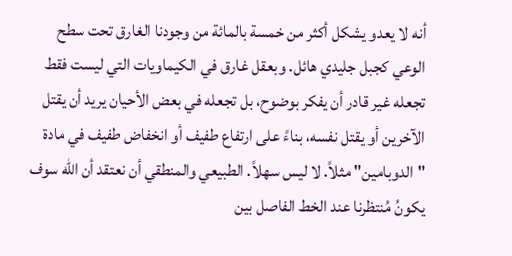أنه لا يعدو يشكل أكثر من خمسة بالمائة من وجودنا الغارق تحت سطح الوعي كجبل جليدي هائل. وبعقل غارق في الكيماويات التي ليست فقط تجعله غير قادر أن يفكر بوضوح، بل تجعله في بعض الأحيان يريد أن يقتل الآخرين أو يقتل نفسه، بناءً على ارتفاع طفيف أو انخفاض طفيف في مادة "الدوبامين" مثلاً. لا ليس سهلاً. الطبيعي والمنطقي أن نعتقد أن الله سوف يكونُ مُنتظرنا عند الخط الفاصل بين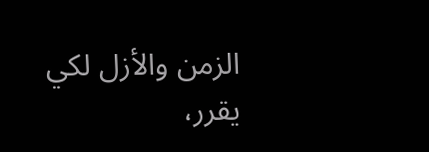الزمن والأزل لكي يقرر،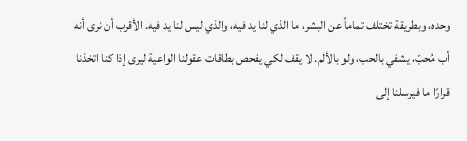وحده، وبطريقة تختلف تماماً عن البشر، ما الذي لنا يد فيه، والذي ليس لنا يد فيه. الأقرب أن نرى أنه أب مُحبّ، يشفي بالحب، ولو بالألم. لا يقف لكي يفحص بطاقات عقولنا الواعية ليرى إذا كنا اتخذنا قرارًا ما فيرسلنا إلى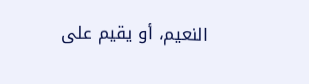النعيم، أو يقيم على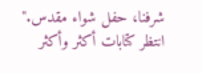شرفنا، حفل شواء مقدس." انتظر كتابات أكثر وأكثر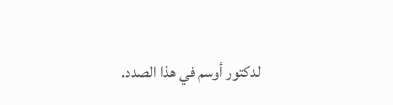لدكتور أوسم في هذا الصدد.